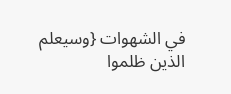في الشهوات {وسيعلم الذين ظلموا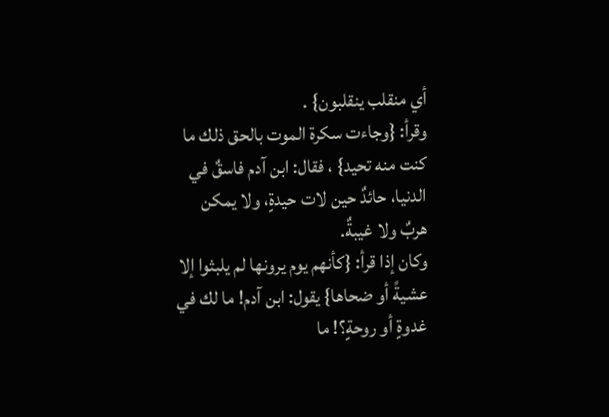أي منقلب ينقلبون} .
وقرأ: {وجاءت سكرة الموت بالحق ذلك ما كنت منه تحيد} ، فقال: ابن آدم فاسقٌ في الدنيا، حائدٌ حين لات حيدةٍ، ولا يمكن هربٌ ولا غيبةٌ.
وكان إذا قرأ: {كأنهم يوم يرونها لم يلبثوا إلا عشيةً أو ضحاها} يقول: ابن آدم! ما لك في غدوةٍ أو روحةٍ؟! ما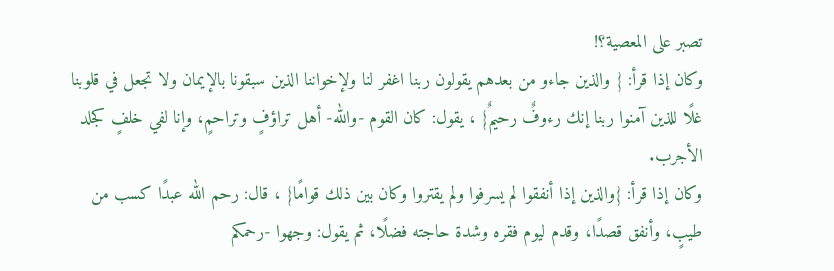تصبر على المعصية؟!
وكان إذا قرأ: { والذين جاءو من بعدهم يقولون ربنا اغفر لنا ولإخواننا الذين سبقونا بالإيمان ولا تجعل في قلوبنا غلًا للذين آمنوا ربنا إنك رءوفٌ رحيمٌ} ، يقول: كان القوم -والله- أهل تراؤفٍ وتراحمٍ، وإنا لفي خلفٍ كجلد الأجرب.
وكان إذا قرأ: {والذين إذا أنفقوا لم يسرفوا ولم يقتروا وكان بين ذلك قوامًا} ، قال: رحم الله عبدًا كسب من طيبٍ، وأنفق قصدًا، وقدم ليوم فقره وشدة حاجته فضلًا، ثم يقول: وجهوا -رحمكم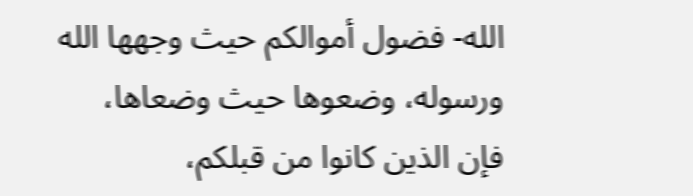الله- فضول أموالكم حيث وجهها الله ورسوله، وضعوها حيث وضعاها، فإن الذين كانوا من قبلكم،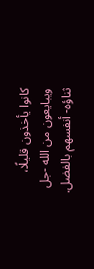كانوا يأخذون قليلًا، ويبايعون من الله -جل ثناؤه- أنفسهم بالفضل.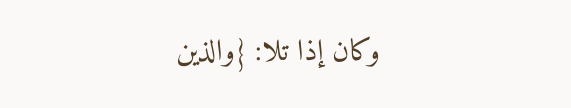وكان إذا تلا: {والذين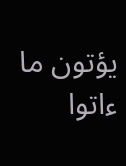يؤتون ما ءاتوا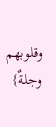وقلوبهم وجلةٌ}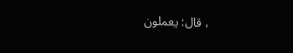، قال: يعملون